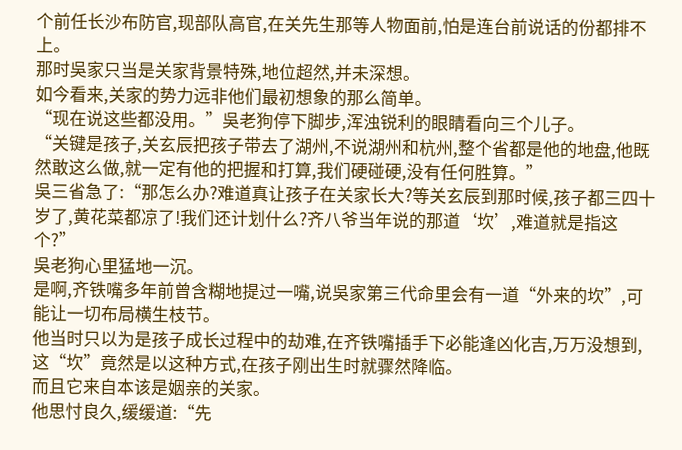个前任长沙布防官,现部队高官,在关先生那等人物面前,怕是连台前说话的份都排不上。
那时吳家只当是关家背景特殊,地位超然,并未深想。
如今看来,关家的势力远非他们最初想象的那么简单。
“现在说这些都没用。”吳老狗停下脚步,浑浊锐利的眼睛看向三个儿子。
“关键是孩子,关玄辰把孩子带去了湖州,不说湖州和杭州,整个省都是他的地盘,他既然敢这么做,就一定有他的把握和打算,我们硬碰硬,没有任何胜算。”
吳三省急了:“那怎么办?难道真让孩子在关家长大?等关玄辰到那时候,孩子都三四十岁了,黄花菜都凉了!我们还计划什么?齐八爷当年说的那道‘坎’,难道就是指这个?”
吳老狗心里猛地一沉。
是啊,齐铁嘴多年前曾含糊地提过一嘴,说吳家第三代命里会有一道“外来的坎”,可能让一切布局横生枝节。
他当时只以为是孩子成长过程中的劫难,在齐铁嘴插手下必能逢凶化吉,万万没想到,这“坎”竟然是以这种方式,在孩子刚出生时就骤然降临。
而且它来自本该是姻亲的关家。
他思忖良久,缓缓道:“先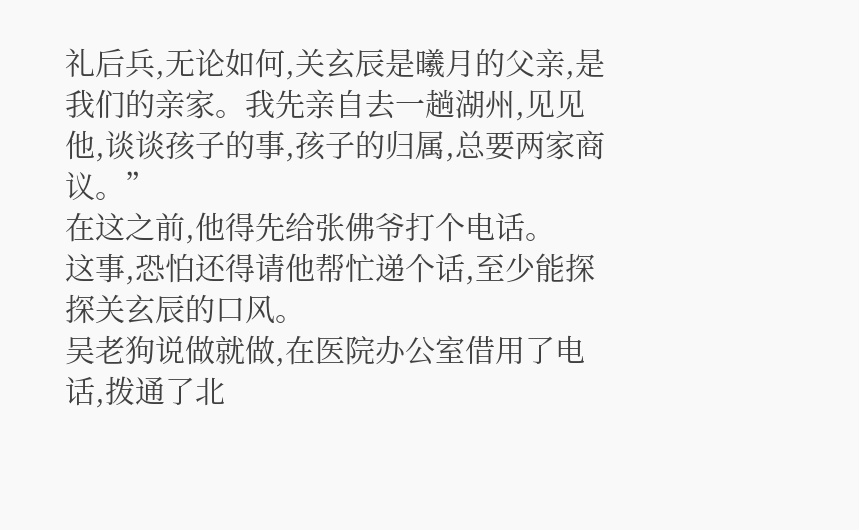礼后兵,无论如何,关玄辰是曦月的父亲,是我们的亲家。我先亲自去一趟湖州,见见他,谈谈孩子的事,孩子的归属,总要两家商议。”
在这之前,他得先给张佛爷打个电话。
这事,恐怕还得请他帮忙递个话,至少能探探关玄辰的口风。
吴老狗说做就做,在医院办公室借用了电话,拨通了北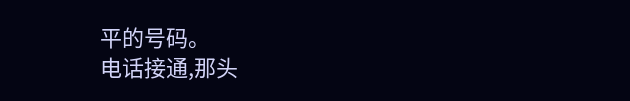平的号码。
电话接通,那头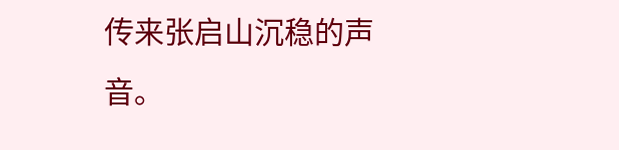传来张启山沉稳的声音。